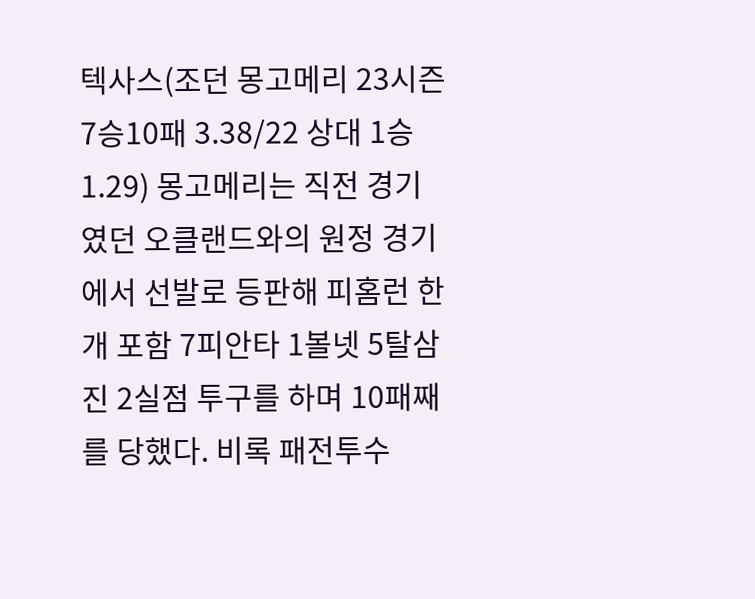텍사스(조던 몽고메리 23시즌 7승10패 3.38/22 상대 1승 1.29) 몽고메리는 직전 경기였던 오클랜드와의 원정 경기에서 선발로 등판해 피홈런 한개 포함 7피안타 1볼넷 5탈삼진 2실점 투구를 하며 10패째를 당했다. 비록 패전투수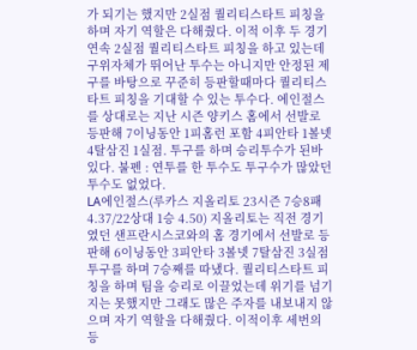가 되기는 했지만 2실점 퀄리티스타트 피칭을 하며 자기 역할은 다해줬다. 이적 이후 두 경기 연속 2실점 퀄리티스타트 피칭을 하고 있는데 구위자체가 뛰어난 투수는 아니지만 안정된 제구를 바탕으로 꾸준히 등판할때마다 퀄리티스타트 피칭을 기대할 수 있는 투수다. 에인절스를 상대로는 지난 시즌 양키스 홈에서 선발로 등판해 7이닝동안 1피홈런 포함 4피안타 1볼넷 4탈삼진 1실점. 투구를 하며 승리투수가 된바 있다. 불펜 : 연투를 한 투수도 투구수가 많았던 투수도 없었다.
LA에인절스(루카스 지올리토 23시즌 7승8패 4.37/22상대 1승 4.50) 지올리토는 직전 경기였던 샌프란시스코와의 홈 경기에서 선발로 등판해 6이닝동안 3피안타 3볼넷 7탈삼진 3실점 투구를 하며 7승째를 따냈다. 퀄리티스타트 피칭을 하며 팀을 승리로 이끌었는데 위기를 넘기지는 못했지만 그래도 많은 주자를 내보내지 않으며 자기 역할을 다해줬다. 이적이후 세번의 등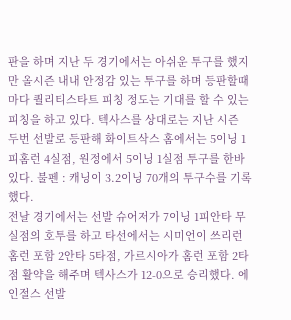판을 하며 지난 두 경기에서는 아쉬운 투구를 했지만 올시즌 내내 안정감 있는 투구를 하며 등판할때마다 퀄리티스타트 피칭 정도는 기대를 할 수 있는 피칭을 하고 있다. 텍사스를 상대로는 지난 시즌 두번 선발로 등판해 화이트삭스 홈에서는 5이닝 1피홈런 4실점, 원정에서 5이닝 1실점 투구를 한바 있다. 불펜 : 캐닝이 3.2이닝 70개의 투구수를 기록했다.
전날 경기에서는 선발 슈어저가 7이닝 1피안타 무실점의 호투를 하고 타선에서는 시미언이 쓰리런 홈런 포함 2안타 5타점, 가르시아가 홈런 포함 2타점 활약을 해주며 텍사스가 12-0으로 승리했다. 에인절스 선발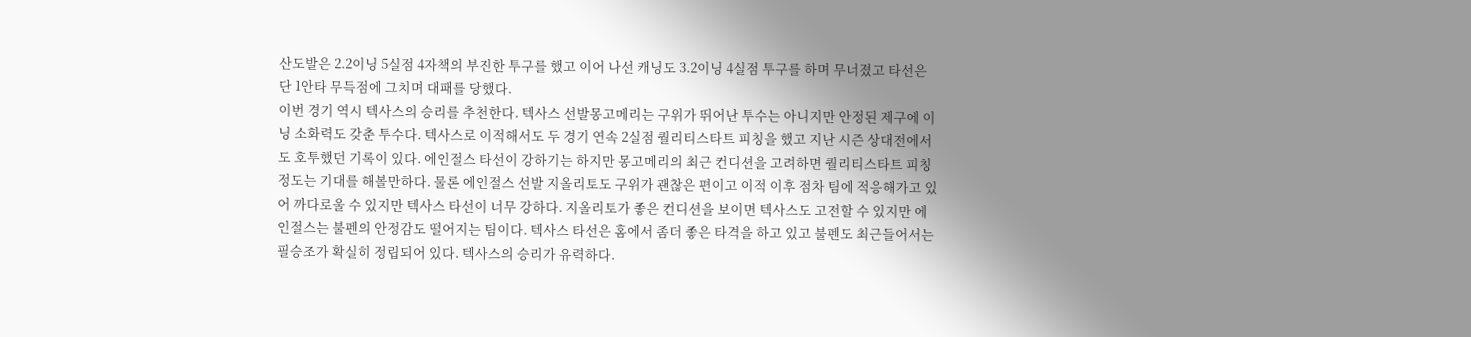산도발은 2.2이닝 5실점 4자책의 부진한 투구를 했고 이어 나선 캐닝도 3.2이닝 4실점 투구를 하며 무너졌고 타선은 단 1안타 무득점에 그치며 대패를 당했다.
이번 경기 역시 텍사스의 승리를 추천한다. 텍사스 선발몽고메리는 구위가 뛰어난 투수는 아니지만 안정된 제구에 이닝 소화력도 갖춘 투수다. 텍사스로 이적해서도 두 경기 연속 2실점 퀄리티스타트 피칭을 했고 지난 시즌 상대전에서도 호투했던 기록이 있다. 에인절스 타선이 강하기는 하지만 몽고메리의 최근 컨디션을 고려하면 퀄리티스타트 피칭 정도는 기대를 해볼만하다. 물론 에인절스 선발 지올리토도 구위가 괜찮은 편이고 이적 이후 점차 팀에 적응해가고 있어 까다로울 수 있지만 텍사스 타선이 너무 강하다. 지올리토가 좋은 컨디션을 보이면 텍사스도 고전할 수 있지만 에인절스는 불펜의 안정감도 떨어지는 팀이다. 텍사스 타선은 홈에서 좀더 좋은 타격을 하고 있고 불펜도 최근들어서는 필승조가 확실히 정립되어 있다. 텍사스의 승리가 유력하다.